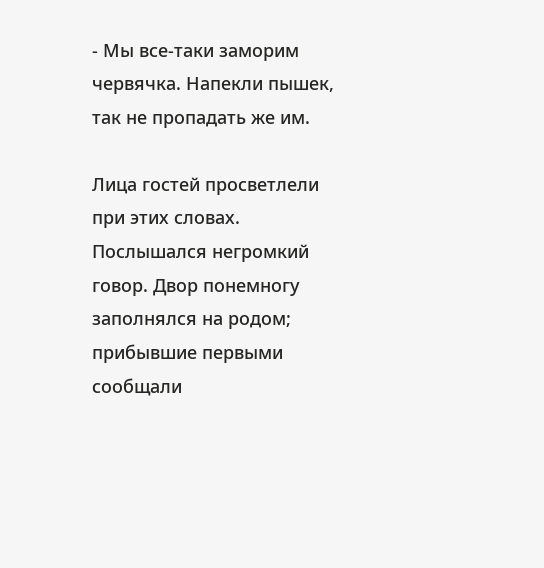- Мы все-таки заморим червячка. Напекли пышек, так не пропадать же им.

Лица гостей просветлели при этих словах. Послышался негромкий говор. Двор понемногу заполнялся на родом; прибывшие первыми сообщали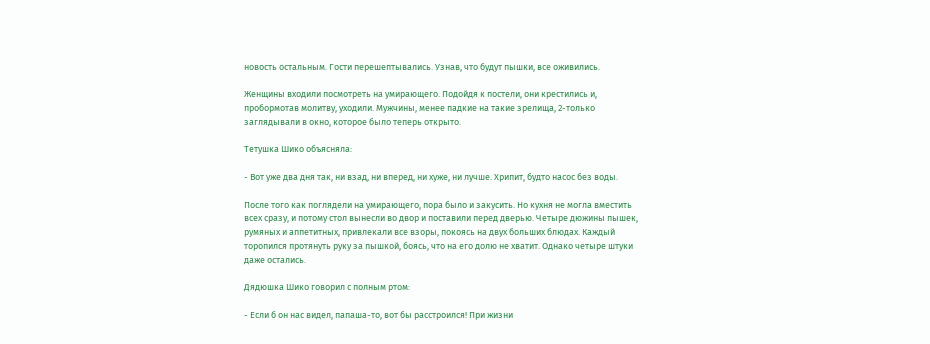новость остальным. Гости перешептывались. Узнав, что будут пышки, все оживились.

Женщины входили посмотреть на умирающего. Подойдя к постели, они крестились и, пробормотав молитву, уходили. Мужчины, менее падкие на такие зрелища, 2-только заглядывали в окно, которое было теперь открыто.

Тетушка Шико объясняла:

- Вот уже два дня так, ни взад, ни вперед, ни хуже, ни лучше. Хрипит, будто насос без воды.

После того как поглядели на умирающего, пора было и закусить. Но кухня не могла вместить всех сразу, и потому стол вынесли во двор и поставили перед дверью. Четыре дюжины пышек, румяных и аппетитных, привлекали все взоры, покоясь на двух больших блюдах. Каждый торопился протянуть руку за пышкой, боясь, что на его долю не хватит. Однако четыре штуки даже остались.

Дядюшка Шико говорил с полным ртом:

- Если б он нас видел, папаша-то, вот бы расстроился! При жизни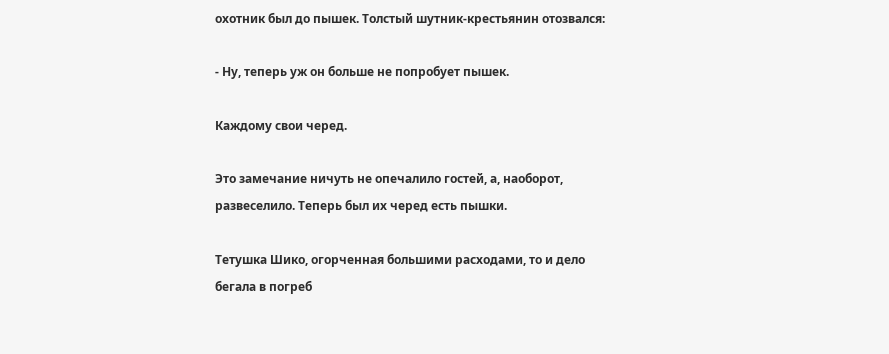охотник был до пышек. Толстый шутник-крестьянин отозвался:

- Ну, теперь уж он больше не попробует пышек.

Каждому свои черед.

Это замечание ничуть не опечалило гостей, а, наоборот, развеселило. Теперь был их черед есть пышки.

Тетушка Шико, огорченная большими расходами, то и дело бегала в погреб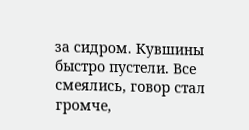за сидром. Кувшины быстро пустели. Все смеялись, говор стал громче,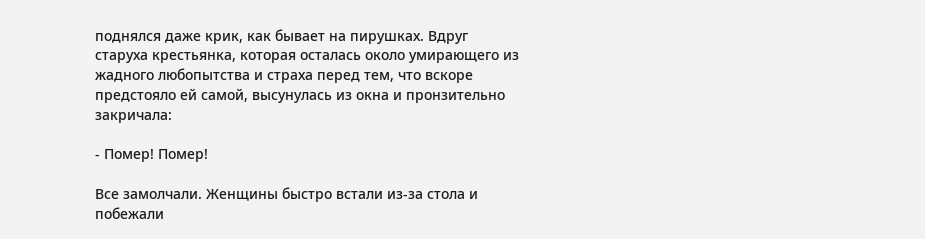поднялся даже крик, как бывает на пирушках. Вдруг старуха крестьянка, которая осталась около умирающего из жадного любопытства и страха перед тем, что вскоре предстояло ей самой, высунулась из окна и пронзительно закричала:

- Помер! Помер!

Все замолчали. Женщины быстро встали из-за стола и побежали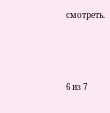смотреть.



6 из 7